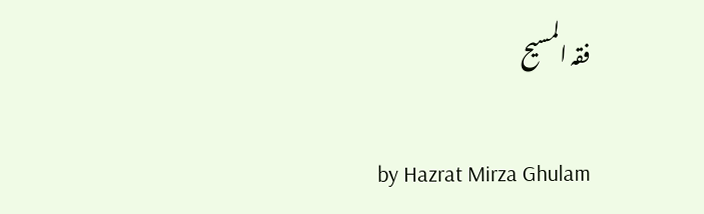فقہ المسیح

by Hazrat Mirza Ghulam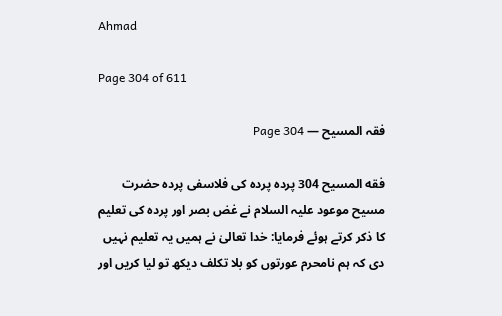Ahmad

Page 304 of 611

فقہ المسیح — Page 304

فقه المسيح 304 پرده پردہ کی فلاسفی پرده حضرت مسیح موعود علیہ السلام نے غض بصر اور پردہ کی تعلیم کا ذکر کرتے ہوئے فرمایا: خدا تعالیٰ نے ہمیں یہ تعلیم نہیں دی کہ ہم نامحرم عورتوں کو بلا تکلف دیکھ تو لیا کریں اور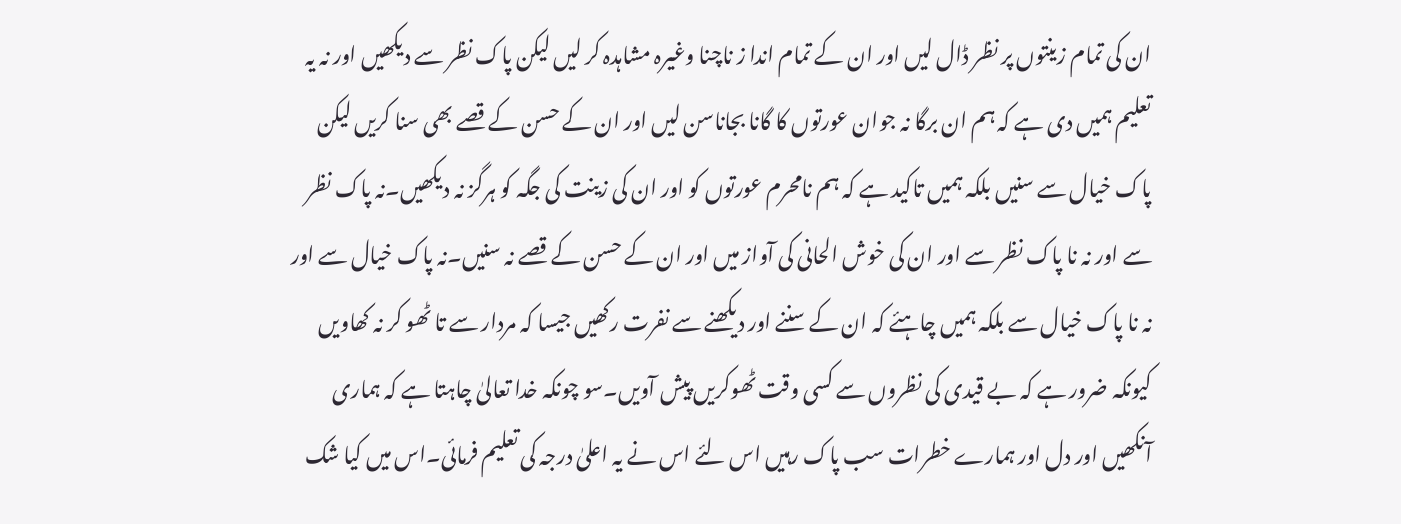ان کی تمام زینتوں پر نظر ڈال لیں اور ان کے تمام اندا ز ناچنا وغیرہ مشاہدہ کر لیں لیکن پاک نظر سے دیکھیں اور نہ یہ تعلیم ہمیں دی ہے کہ ہم ان برگا نہ جوان عورتوں کا گانا بجاناسن لیں اور ان کے حسن کے قصے بھی سنا کریں لیکن پاک خیال سے سنیں بلکہ ہمیں تاکید ہے کہ ہم نامحرم عورتوں کو اور ان کی زینت کی جگہ کو ہرگز نہ دیکھیں۔نہ پاک نظر سے اور نہ نا پاک نظر سے اور ان کی خوش الحانی کی آواز میں اور ان کے حسن کے قصے نہ سنیں۔نہ پاک خیال سے اور نہ نا پاک خیال سے بلکہ ہمیں چاہئے کہ ان کے سننے اور دیکھنے سے نفرت رکھیں جیسا کہ مردار سے تا ٹھو کر نہ کھاویں کیونکہ ضرور ہے کہ بے قیدی کی نظروں سے کسی وقت ٹھوکریں پیش آویں۔سو چونکہ خدا تعالیٰ چاہتا ہے کہ ہماری آنکھیں اور دل اور ہمارے خطرات سب پاک رہیں اس لئے اس نے یہ اعلیٰ درجہ کی تعلیم فرمائی۔اس میں کیا شک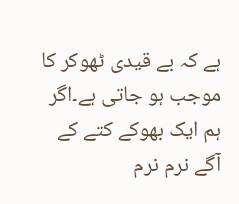ہے کہ بے قیدی ٹھوکر کا موجب ہو جاتی ہے۔اگر ہم ایک بھوکے کتے کے آگے نرم نرم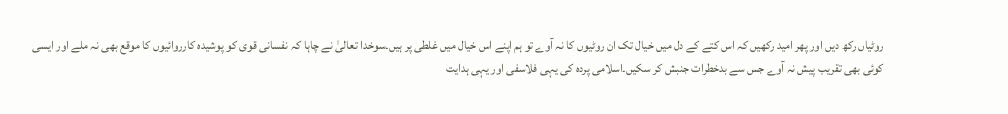روٹیاں رکھ دیں اور پھر امید رکھیں کہ اس کتے کے دل میں خیال تک ان روٹیوں کا نہ آوے تو ہم اپنے اس خیال میں غلطی پر ہیں۔سوخدا تعالیٰ نے چاہا کہ نفسانی قوی کو پوشیدہ کارروائیوں کا موقع بھی نہ ملے اور ایسی کوئی بھی تقریب پیش نہ آوے جس سے بدخطرات جنبش کر سکیں۔اسلامی پردہ کی یہی فلاسفی اور یہی ہدایت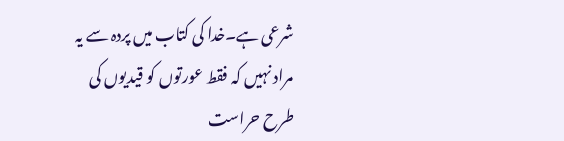شرعی ہے۔خدا کی کتاب میں پردہ سے یہ مراد نہیں کہ فقط عورتوں کو قیدیوں کی طرح حراست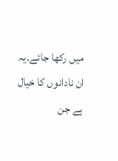میں رکھا جائے۔یہ ان نادانوں کا خیال ہے جن